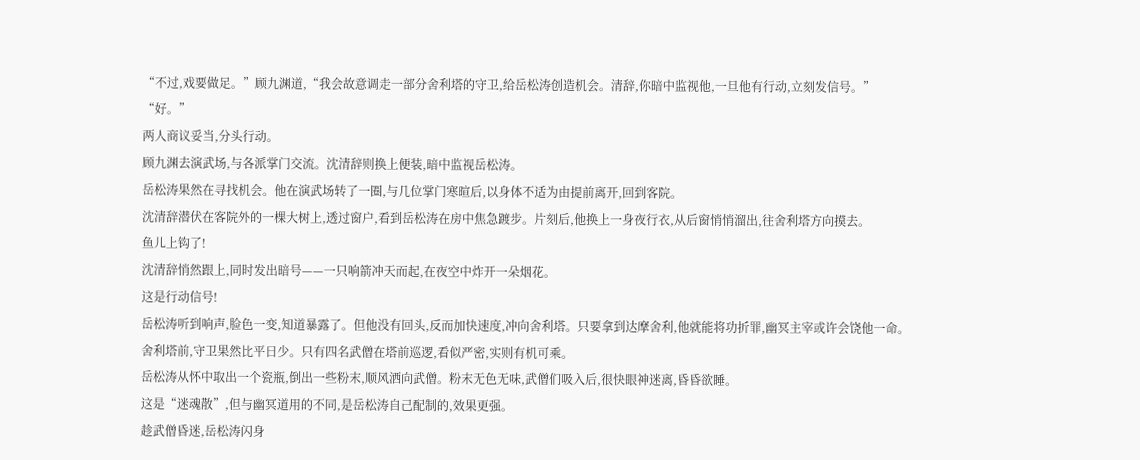“不过,戏要做足。”顾九渊道,“我会故意调走一部分舍利塔的守卫,给岳松涛创造机会。清辞,你暗中监视他,一旦他有行动,立刻发信号。”
“好。”
两人商议妥当,分头行动。
顾九渊去演武场,与各派掌门交流。沈清辞则换上便装,暗中监视岳松涛。
岳松涛果然在寻找机会。他在演武场转了一圈,与几位掌门寒暄后,以身体不适为由提前离开,回到客院。
沈清辞潜伏在客院外的一棵大树上,透过窗户,看到岳松涛在房中焦急踱步。片刻后,他换上一身夜行衣,从后窗悄悄溜出,往舍利塔方向摸去。
鱼儿上钩了!
沈清辞悄然跟上,同时发出暗号——一只响箭冲天而起,在夜空中炸开一朵烟花。
这是行动信号!
岳松涛听到响声,脸色一变,知道暴露了。但他没有回头,反而加快速度,冲向舍利塔。只要拿到达摩舍利,他就能将功折罪,幽冥主宰或许会饶他一命。
舍利塔前,守卫果然比平日少。只有四名武僧在塔前巡逻,看似严密,实则有机可乘。
岳松涛从怀中取出一个瓷瓶,倒出一些粉末,顺风洒向武僧。粉末无色无味,武僧们吸入后,很快眼神迷离,昏昏欲睡。
这是“迷魂散”,但与幽冥道用的不同,是岳松涛自己配制的,效果更强。
趁武僧昏迷,岳松涛闪身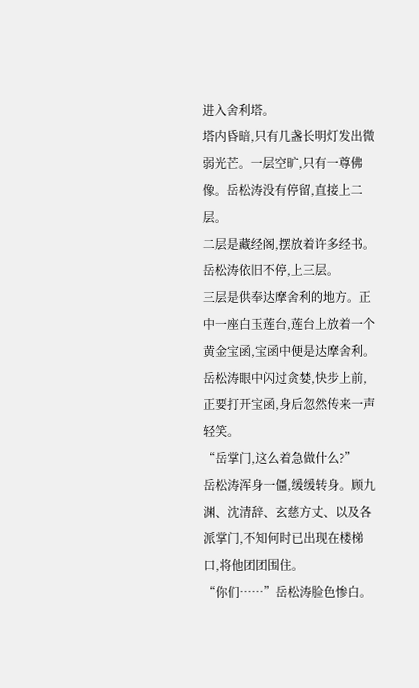进入舍利塔。
塔内昏暗,只有几盏长明灯发出微弱光芒。一层空旷,只有一尊佛像。岳松涛没有停留,直接上二层。
二层是藏经阁,摆放着许多经书。岳松涛依旧不停,上三层。
三层是供奉达摩舍利的地方。正中一座白玉莲台,莲台上放着一个黄金宝函,宝函中便是达摩舍利。
岳松涛眼中闪过贪婪,快步上前,正要打开宝函,身后忽然传来一声轻笑。
“岳掌门,这么着急做什么?”
岳松涛浑身一僵,缓缓转身。顾九渊、沈清辞、玄慈方丈、以及各派掌门,不知何时已出现在楼梯口,将他团团围住。
“你们……”岳松涛脸色惨白。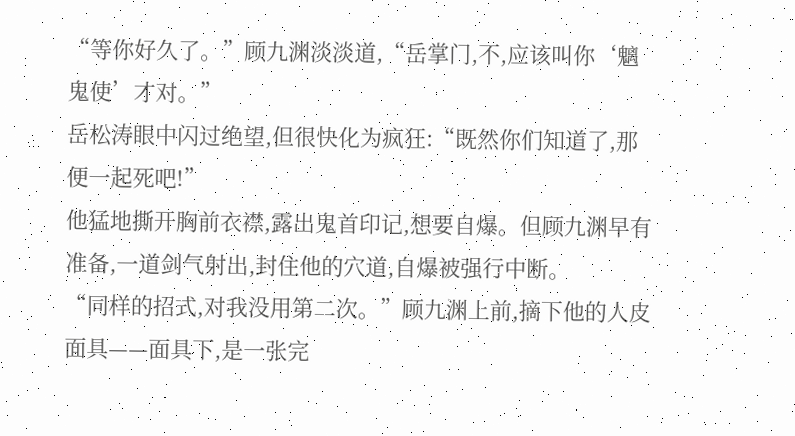“等你好久了。”顾九渊淡淡道,“岳掌门,不,应该叫你‘魑鬼使’才对。”
岳松涛眼中闪过绝望,但很快化为疯狂:“既然你们知道了,那便一起死吧!”
他猛地撕开胸前衣襟,露出鬼首印记,想要自爆。但顾九渊早有准备,一道剑气射出,封住他的穴道,自爆被强行中断。
“同样的招式,对我没用第二次。”顾九渊上前,摘下他的人皮面具——面具下,是一张完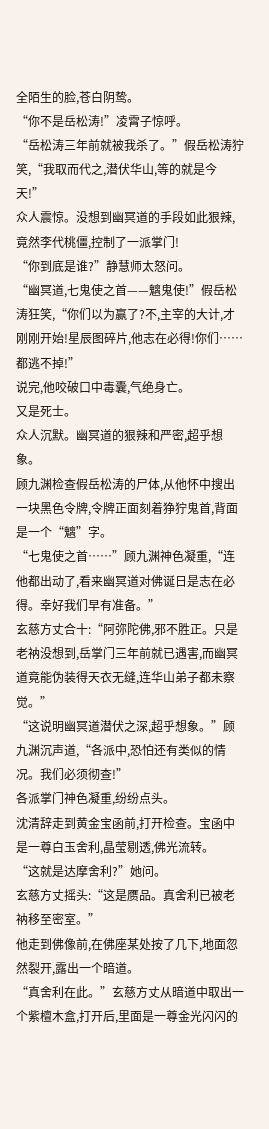全陌生的脸,苍白阴鸷。
“你不是岳松涛!”凌霄子惊呼。
“岳松涛三年前就被我杀了。”假岳松涛狞笑,“我取而代之,潜伏华山,等的就是今天!”
众人震惊。没想到幽冥道的手段如此狠辣,竟然李代桃僵,控制了一派掌门!
“你到底是谁?”静慧师太怒问。
“幽冥道,七鬼使之首——魑鬼使!”假岳松涛狂笑,“你们以为赢了?不,主宰的大计,才刚刚开始!星辰图碎片,他志在必得!你们……都逃不掉!”
说完,他咬破口中毒囊,气绝身亡。
又是死士。
众人沉默。幽冥道的狠辣和严密,超乎想象。
顾九渊检查假岳松涛的尸体,从他怀中搜出一块黑色令牌,令牌正面刻着狰狞鬼首,背面是一个“魑”字。
“七鬼使之首……”顾九渊神色凝重,“连他都出动了,看来幽冥道对佛诞日是志在必得。幸好我们早有准备。”
玄慈方丈合十:“阿弥陀佛,邪不胜正。只是老衲没想到,岳掌门三年前就已遇害,而幽冥道竟能伪装得天衣无缝,连华山弟子都未察觉。”
“这说明幽冥道潜伏之深,超乎想象。”顾九渊沉声道,“各派中,恐怕还有类似的情况。我们必须彻查!”
各派掌门神色凝重,纷纷点头。
沈清辞走到黄金宝函前,打开检查。宝函中是一尊白玉舍利,晶莹剔透,佛光流转。
“这就是达摩舍利?”她问。
玄慈方丈摇头:“这是赝品。真舍利已被老衲移至密室。”
他走到佛像前,在佛座某处按了几下,地面忽然裂开,露出一个暗道。
“真舍利在此。”玄慈方丈从暗道中取出一个紫檀木盒,打开后,里面是一尊金光闪闪的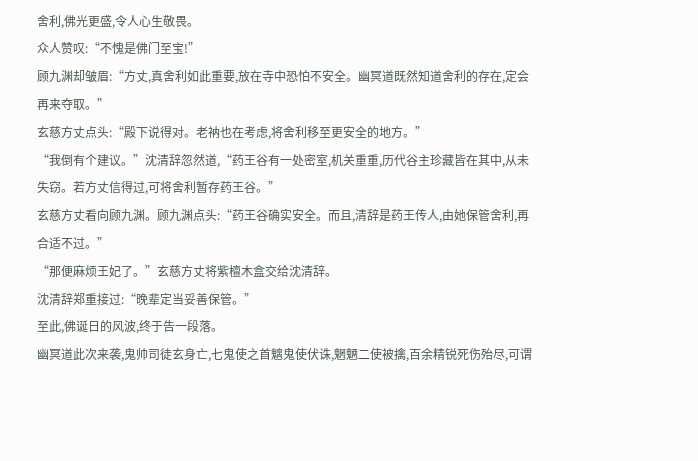舍利,佛光更盛,令人心生敬畏。
众人赞叹:“不愧是佛门至宝!”
顾九渊却皱眉:“方丈,真舍利如此重要,放在寺中恐怕不安全。幽冥道既然知道舍利的存在,定会再来夺取。”
玄慈方丈点头:“殿下说得对。老衲也在考虑,将舍利移至更安全的地方。”
“我倒有个建议。”沈清辞忽然道,“药王谷有一处密室,机关重重,历代谷主珍藏皆在其中,从未失窃。若方丈信得过,可将舍利暂存药王谷。”
玄慈方丈看向顾九渊。顾九渊点头:“药王谷确实安全。而且,清辞是药王传人,由她保管舍利,再合适不过。”
“那便麻烦王妃了。”玄慈方丈将紫檀木盒交给沈清辞。
沈清辞郑重接过:“晚辈定当妥善保管。”
至此,佛诞日的风波,终于告一段落。
幽冥道此次来袭,鬼帅司徒玄身亡,七鬼使之首魑鬼使伏诛,魍魉二使被擒,百余精锐死伤殆尽,可谓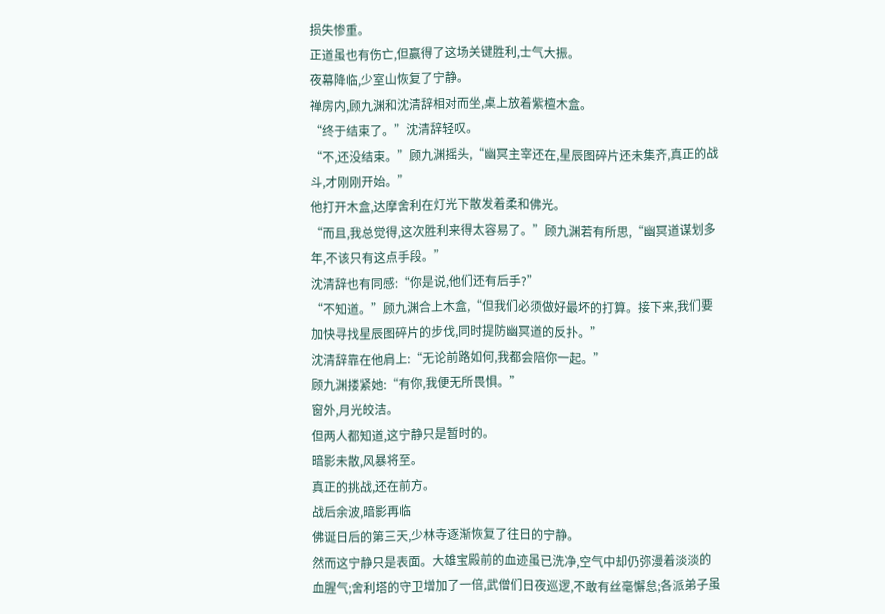损失惨重。
正道虽也有伤亡,但赢得了这场关键胜利,士气大振。
夜幕降临,少室山恢复了宁静。
禅房内,顾九渊和沈清辞相对而坐,桌上放着紫檀木盒。
“终于结束了。”沈清辞轻叹。
“不,还没结束。”顾九渊摇头,“幽冥主宰还在,星辰图碎片还未集齐,真正的战斗,才刚刚开始。”
他打开木盒,达摩舍利在灯光下散发着柔和佛光。
“而且,我总觉得,这次胜利来得太容易了。”顾九渊若有所思,“幽冥道谋划多年,不该只有这点手段。”
沈清辞也有同感:“你是说,他们还有后手?”
“不知道。”顾九渊合上木盒,“但我们必须做好最坏的打算。接下来,我们要加快寻找星辰图碎片的步伐,同时提防幽冥道的反扑。”
沈清辞靠在他肩上:“无论前路如何,我都会陪你一起。”
顾九渊搂紧她:“有你,我便无所畏惧。”
窗外,月光皎洁。
但两人都知道,这宁静只是暂时的。
暗影未散,风暴将至。
真正的挑战,还在前方。
战后余波,暗影再临
佛诞日后的第三天,少林寺逐渐恢复了往日的宁静。
然而这宁静只是表面。大雄宝殿前的血迹虽已洗净,空气中却仍弥漫着淡淡的血腥气;舍利塔的守卫增加了一倍,武僧们日夜巡逻,不敢有丝毫懈怠;各派弟子虽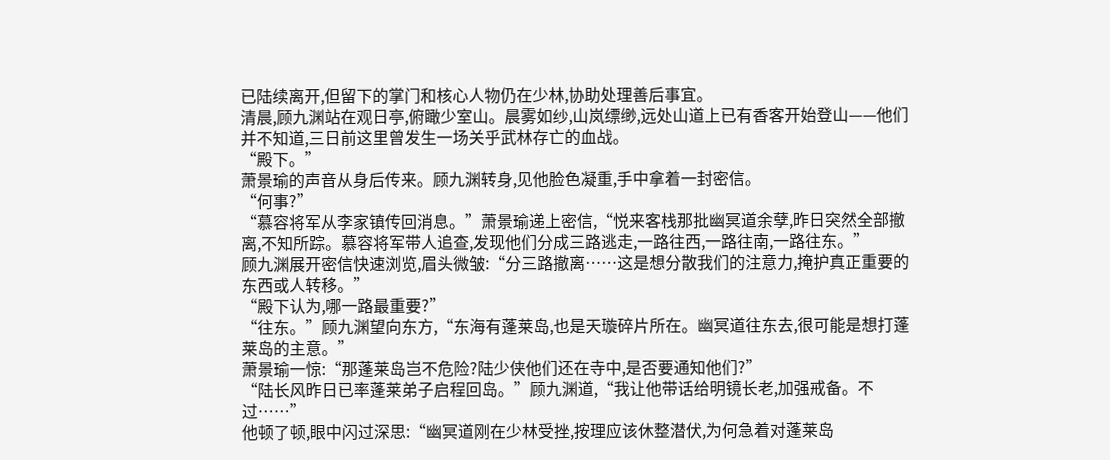已陆续离开,但留下的掌门和核心人物仍在少林,协助处理善后事宜。
清晨,顾九渊站在观日亭,俯瞰少室山。晨雾如纱,山岚缥缈,远处山道上已有香客开始登山——他们并不知道,三日前这里曾发生一场关乎武林存亡的血战。
“殿下。”
萧景瑜的声音从身后传来。顾九渊转身,见他脸色凝重,手中拿着一封密信。
“何事?”
“慕容将军从李家镇传回消息。”萧景瑜递上密信,“悦来客栈那批幽冥道余孽,昨日突然全部撤离,不知所踪。慕容将军带人追查,发现他们分成三路逃走,一路往西,一路往南,一路往东。”
顾九渊展开密信快速浏览,眉头微皱:“分三路撤离……这是想分散我们的注意力,掩护真正重要的东西或人转移。”
“殿下认为,哪一路最重要?”
“往东。”顾九渊望向东方,“东海有蓬莱岛,也是天璇碎片所在。幽冥道往东去,很可能是想打蓬莱岛的主意。”
萧景瑜一惊:“那蓬莱岛岂不危险?陆少侠他们还在寺中,是否要通知他们?”
“陆长风昨日已率蓬莱弟子启程回岛。”顾九渊道,“我让他带话给明镜长老,加强戒备。不过……”
他顿了顿,眼中闪过深思:“幽冥道刚在少林受挫,按理应该休整潜伏,为何急着对蓬莱岛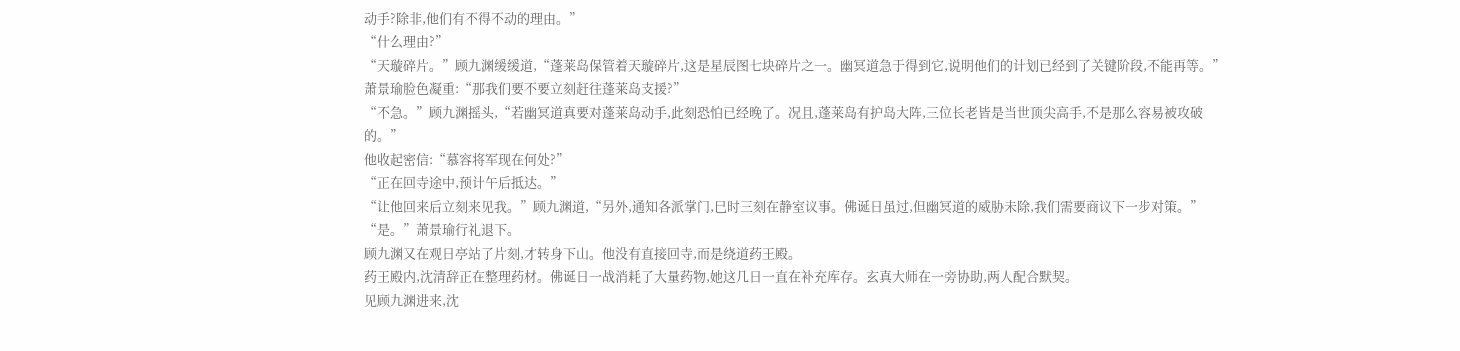动手?除非,他们有不得不动的理由。”
“什么理由?”
“天璇碎片。”顾九渊缓缓道,“蓬莱岛保管着天璇碎片,这是星辰图七块碎片之一。幽冥道急于得到它,说明他们的计划已经到了关键阶段,不能再等。”
萧景瑜脸色凝重:“那我们要不要立刻赶往蓬莱岛支援?”
“不急。”顾九渊摇头,“若幽冥道真要对蓬莱岛动手,此刻恐怕已经晚了。况且,蓬莱岛有护岛大阵,三位长老皆是当世顶尖高手,不是那么容易被攻破的。”
他收起密信:“慕容将军现在何处?”
“正在回寺途中,预计午后抵达。”
“让他回来后立刻来见我。”顾九渊道,“另外,通知各派掌门,巳时三刻在静室议事。佛诞日虽过,但幽冥道的威胁未除,我们需要商议下一步对策。”
“是。”萧景瑜行礼退下。
顾九渊又在观日亭站了片刻,才转身下山。他没有直接回寺,而是绕道药王殿。
药王殿内,沈清辞正在整理药材。佛诞日一战消耗了大量药物,她这几日一直在补充库存。玄真大师在一旁协助,两人配合默契。
见顾九渊进来,沈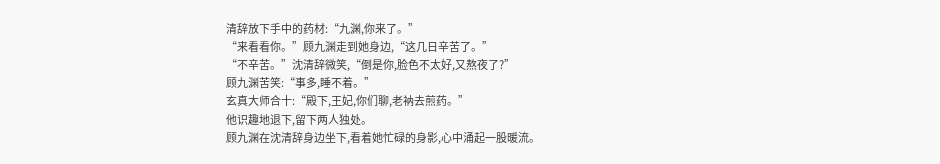清辞放下手中的药材:“九渊,你来了。”
“来看看你。”顾九渊走到她身边,“这几日辛苦了。”
“不辛苦。”沈清辞微笑,“倒是你,脸色不太好,又熬夜了?”
顾九渊苦笑:“事多,睡不着。”
玄真大师合十:“殿下,王妃,你们聊,老衲去煎药。”
他识趣地退下,留下两人独处。
顾九渊在沈清辞身边坐下,看着她忙碌的身影,心中涌起一股暖流。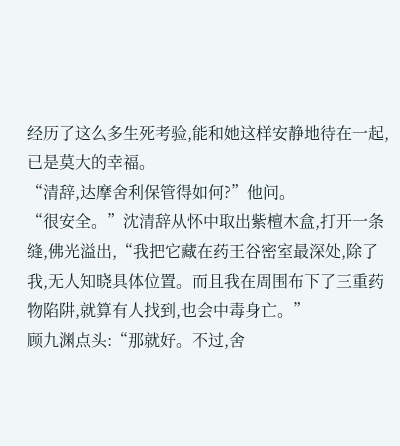经历了这么多生死考验,能和她这样安静地待在一起,已是莫大的幸福。
“清辞,达摩舍利保管得如何?”他问。
“很安全。”沈清辞从怀中取出紫檀木盒,打开一条缝,佛光溢出,“我把它藏在药王谷密室最深处,除了我,无人知晓具体位置。而且我在周围布下了三重药物陷阱,就算有人找到,也会中毒身亡。”
顾九渊点头:“那就好。不过,舍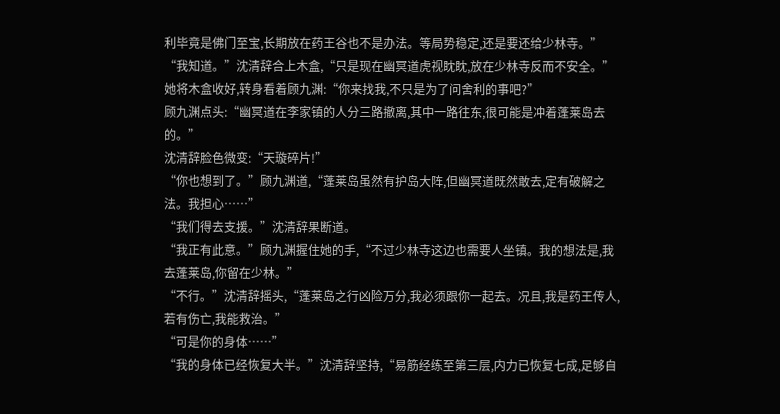利毕竟是佛门至宝,长期放在药王谷也不是办法。等局势稳定,还是要还给少林寺。”
“我知道。”沈清辞合上木盒,“只是现在幽冥道虎视眈眈,放在少林寺反而不安全。”
她将木盒收好,转身看着顾九渊:“你来找我,不只是为了问舍利的事吧?”
顾九渊点头:“幽冥道在李家镇的人分三路撤离,其中一路往东,很可能是冲着蓬莱岛去的。”
沈清辞脸色微变:“天璇碎片!”
“你也想到了。”顾九渊道,“蓬莱岛虽然有护岛大阵,但幽冥道既然敢去,定有破解之法。我担心……”
“我们得去支援。”沈清辞果断道。
“我正有此意。”顾九渊握住她的手,“不过少林寺这边也需要人坐镇。我的想法是,我去蓬莱岛,你留在少林。”
“不行。”沈清辞摇头,“蓬莱岛之行凶险万分,我必须跟你一起去。况且,我是药王传人,若有伤亡,我能救治。”
“可是你的身体……”
“我的身体已经恢复大半。”沈清辞坚持,“易筋经练至第三层,内力已恢复七成,足够自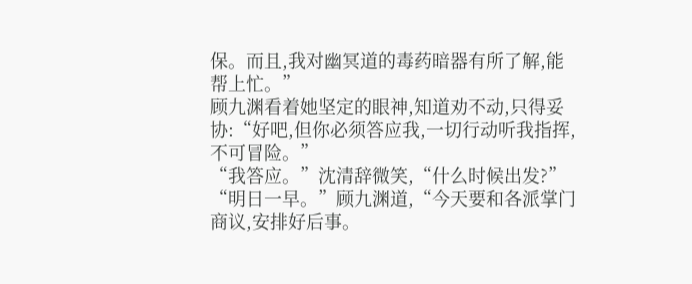保。而且,我对幽冥道的毒药暗器有所了解,能帮上忙。”
顾九渊看着她坚定的眼神,知道劝不动,只得妥协:“好吧,但你必须答应我,一切行动听我指挥,不可冒险。”
“我答应。”沈清辞微笑,“什么时候出发?”
“明日一早。”顾九渊道,“今天要和各派掌门商议,安排好后事。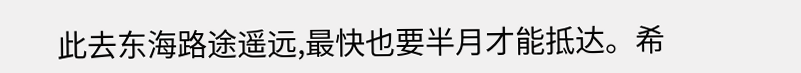此去东海路途遥远,最快也要半月才能抵达。希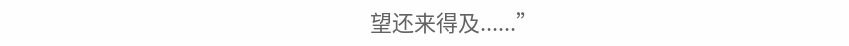望还来得及......”